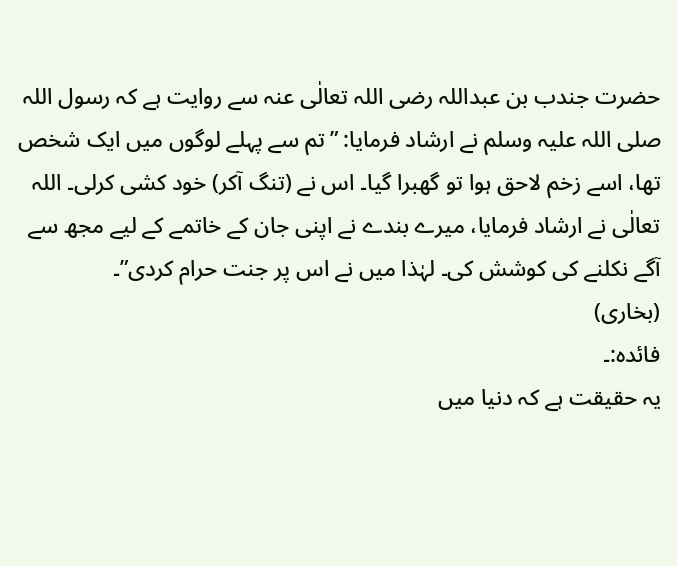حضرت جندب بن عبداللہ رضی اللہ تعالٰی عنہ سے روایت ہے کہ رسول اللہ صلی اللہ علیہ وسلم نے ارشاد فرمایا: ”تم سے پہلے لوگوں میں ایک شخص تھا، اسے زخم لاحق ہوا تو گھبرا گیا۔ اس نے (تنگ آکر) خود کشی کرلی۔ اللہ تعالٰی نے ارشاد فرمایا، میرے بندے نے اپنی جان کے خاتمے کے لیے مجھ سے آگے نکلنے کی کوشش کی۔ لہٰذا میں نے اس پر جنت حرام کردی”۔
(بخاری)
فائدہ:۔
یہ حقیقت ہے کہ دنیا میں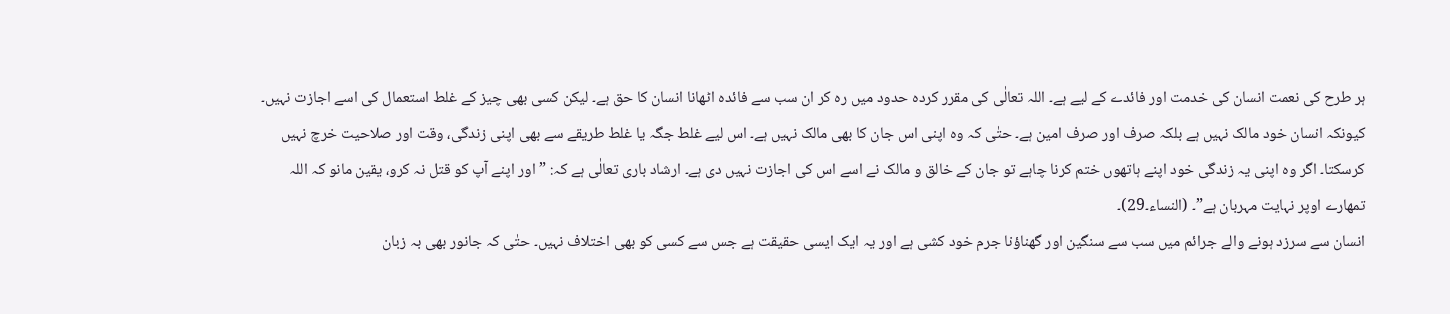ہر طرح کی نعمت انسان کی خدمت اور فائدے کے لیے ہے۔ اللہ تعالٰی کی مقرر کردہ حدود میں رہ کر ان سب سے فائدہ اٹھانا انسان کا حق ہے۔ لیکن کسی بھی چیز کے غلط استعمال کی اسے اجازت نہیں۔ کیونکہ انسان خود مالک نہیں ہے بلکہ صرف اور صرف امین ہے۔ حتٰی کہ وہ اپنی اس جان کا بھی مالک نہیں ہے۔ اس لیے غلط جگہ یا غلط طریقے سے بھی اپنی زندگی، وقت اور صلاحیت خرچ نہیں کرسکتا۔ اگر وہ اپنی یہ زندگی خود اپنے ہاتھوں ختم کرنا چاہے تو جان کے خالق و مالک نے اسے اس کی اجازت نہیں دی ہے۔ ارشاد باری تعالٰی ہے کہ: ”اور اپنے آپ کو قتل نہ کرو، یقین مانو کہ اللہ تمھارے اوپر نہایت مہربان ہے”۔ (النساء۔29)۔
انسان سے سرزد ہونے والے جرائم میں سب سے سنگین اور گھناؤنا جرم خود کشی ہے اور یہ ایک ایسی حقیقت ہے جس سے کسی کو بھی اختلاف نہیں۔ حتٰی کہ جانور بھی بہ زبان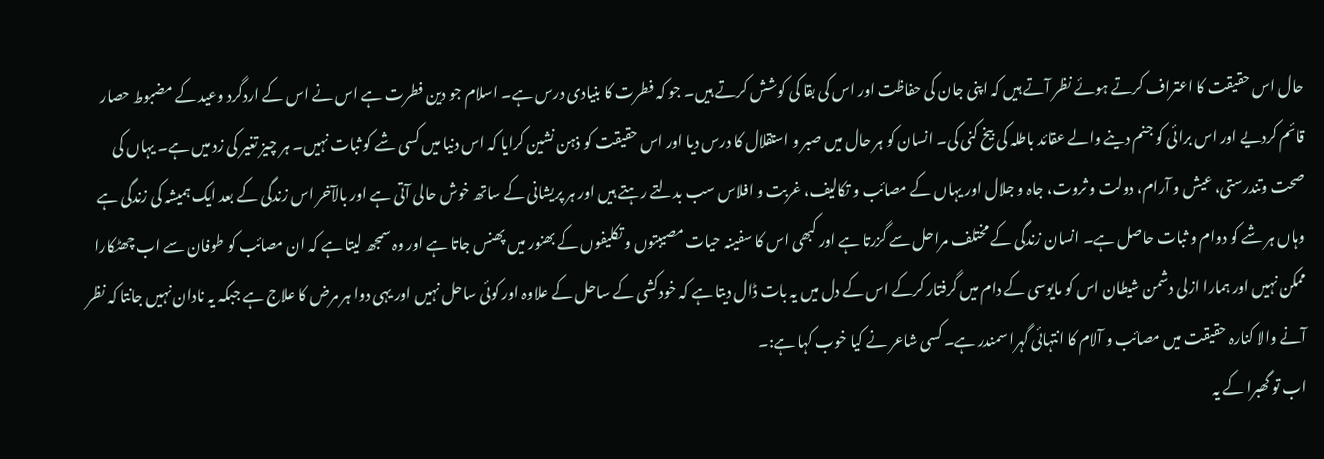حال اس حقیقت کا اعتراف کرتے ہوئے نظر آتے ہیں کہ اپنی جان کی حفاظت اور اس کی بقا کی کوشش کرتے ہیں۔ جو کہ فطرت کا بنیادی درس ہے۔ اسلام جو دین فطرت ہے اس نے اس کے اردگرد وعید کے مضبوط حصار قائم کردیے اور اس برائی کو جنم دینے والے عقائد باطلہ کی بیخ کنی کی۔ انسان کو ہر حال میں صبر و استقلال کا درس دیا اور اس حقیقت کو ذہن نشین کرایا کہ اس دنیا میں کسی شے کو ثبات نہیں۔ ہر چیز تغیر کی زد میں ہے۔ یہاں کی صحت وتندرستی، عیش و آرام، دولت و ثروت، جاہ و جلال اور یہاں کے مصائب و تکالیف، غربت و افلاس سب بدلتے رہتے ہیں اور ہر پریشانی کے ساتھ خوش حالی آتی ہے اور بالآخر اس زندگی کے بعد ایک ہمیشہ کی زندگی ہے وہاں ہر شے کو دوام و ثبات حاصل ہے۔ انسان زندگی کے مختلف مراحل سے گزرتا ہے اور کبھی اس کا سفینہ حیات مصیبتوں و تکلیفوں کے بھنور میں پھنس جاتا ہے اور وہ سمجھ لیتا ہے کہ ان مصائب کو طوفان سے اب چھٹکارا ممکن نہیں اور ہمارا ازلی دشمن شیطان اس کو مایوسی کے دام میں گرفتار کرکے اس کے دل میں یہ بات ڈال دیتا ہے کہ خودکشی کے ساحل کے علاوہ اور کوئی ساحل نہیں اور یہی دوا ہر مرض کا علاج ہے جبکہ یہ نادان نہیں جانتا کہ نظر آنے والا کنارہ حقیقت میں مصائب و آلام کا انتہائی گہرا سمندر ہے۔ کسی شاعر نے کیا خوب کہا ہے:۔
اب تو گھبرا کے یہ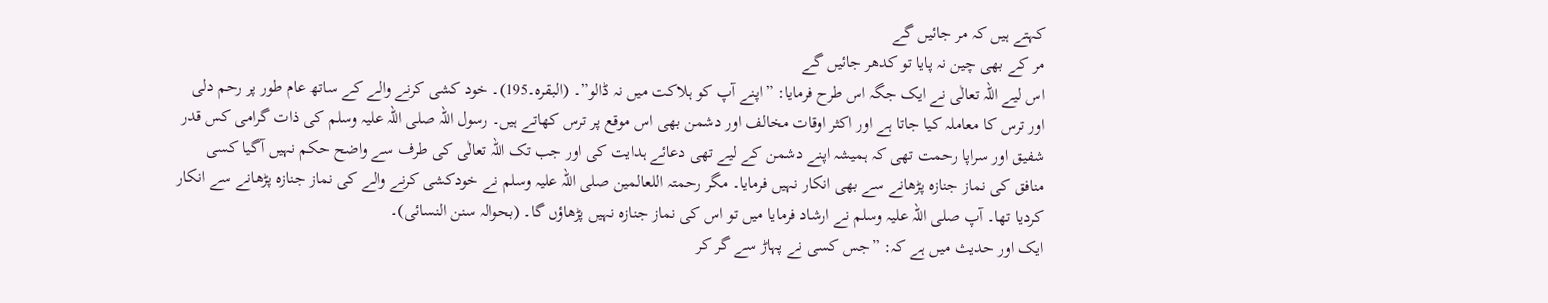کہتے ہیں کہ مر جائیں گے
مر کے بھی چین نہ پایا تو کدھر جائیں گے
اس لیے اللہ تعالٰی نے ایک جگہ اس طرح فرمایا: ”اپنے آپ کو ہلاکت میں نہ ڈالو”۔ (البقرہ۔195)۔ خود کشی کرنے والے کے ساتھ عام طور پر رحم دلی اور ترس کا معاملہ کیا جاتا ہے اور اکثر اوقات مخالف اور دشمن بھی اس موقع پر ترس کھاتے ہیں۔ رسول اللہ صلی اللہ علیہ وسلم کی ذات گرامی کس قدر شفیق اور سراپا رحمت تھی کہ ہمیشہ اپنے دشمن کے لیے تھی دعائے ہدایت کی اور جب تک اللہ تعالٰی کی طرف سے واضح حکم نہیں آگیا کسی منافق کی نماز جنازہ پڑھانے سے بھی انکار نہیں فرمایا۔ مگر رحمتہ اللعالمین صلی اللہ علیہ وسلم نے خودکشی کرنے والے کی نماز جنازہ پڑھانے سے انکار کردیا تھا۔ آپ صلی اللہ علیہ وسلم نے ارشاد فرمایا میں تو اس کی نماز جنازہ نہیں پڑھاؤں گا۔ (بحوالہ سنن النسائی)۔
ایک اور حدیث میں ہے کہ: ”جس کسی نے پہاڑ سے گر کر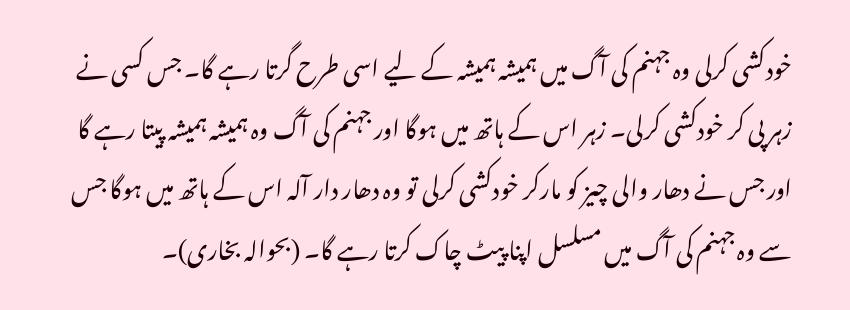خودکشی کرلی وہ جہنم کی آگ میں ہمیشہ ہمیشہ کے لیے اسی طرح گرتا رہے گا۔ جس کسی نے زہر پی کر خودکشی کرلی۔ زہر اس کے ہاتھ میں ہوگا اور جہنم کی آگ وہ ہمیشہ ہمیشہ پیتا رہے گا اور جس نے دھار والی چیز کو مارکر خودکشی کرلی تو وہ دھار دار آلہ اس کے ہاتھ میں ہوگا جس سے وہ جہنم کی آگ میں مسلسل اپنا پیٹ چاک کرتا رہے گا۔ (بحوالہ بخاری)۔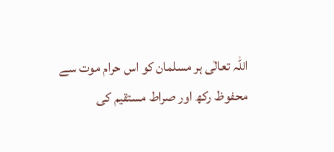اللہ تعالٰی ہر مسلمان کو اس حرام موت سے محفوظ رکھ اور صراط مستقیم کی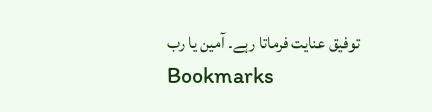توفیق عنایت فرماتا رہے۔ آمین یا رب
Bookmarks